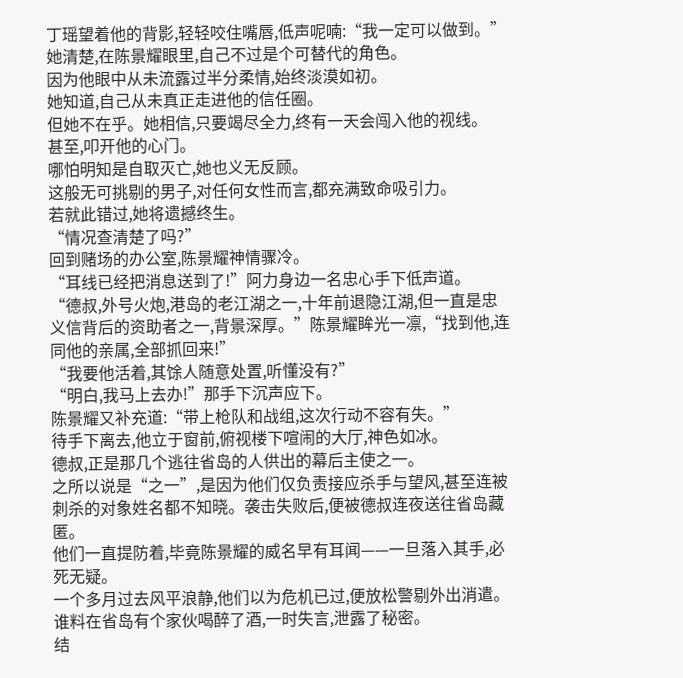丁瑶望着他的背影,轻轻咬住嘴唇,低声呢喃:“我一定可以做到。”
她清楚,在陈景耀眼里,自己不过是个可替代的角色。
因为他眼中从未流露过半分柔情,始终淡漠如初。
她知道,自己从未真正走进他的信任圈。
但她不在乎。她相信,只要竭尽全力,终有一天会闯入他的视线。
甚至,叩开他的心门。
哪怕明知是自取灭亡,她也义无反顾。
这般无可挑剔的男子,对任何女性而言,都充满致命吸引力。
若就此错过,她将遗撼终生。
“情况查清楚了吗?”
回到赌场的办公室,陈景耀神情骤冷。
“耳线已经把消息送到了!”阿力身边一名忠心手下低声道。
“德叔,外号火炮,港岛的老江湖之一,十年前退隐江湖,但一直是忠义信背后的资助者之一,背景深厚。”陈景耀眸光一凛,“找到他,连同他的亲属,全部抓回来!”
“我要他活着,其馀人随意处置,听懂没有?”
“明白,我马上去办!”那手下沉声应下。
陈景耀又补充道:“带上枪队和战组,这次行动不容有失。”
待手下离去,他立于窗前,俯视楼下喧闹的大厅,神色如冰。
德叔,正是那几个逃往省岛的人供出的幕后主使之一。
之所以说是“之一”,是因为他们仅负责接应杀手与望风,甚至连被刺杀的对象姓名都不知晓。袭击失败后,便被德叔连夜送往省岛藏匿。
他们一直提防着,毕竟陈景耀的威名早有耳闻——一旦落入其手,必死无疑。
一个多月过去风平浪静,他们以为危机已过,便放松警剔外出消遣。
谁料在省岛有个家伙喝醉了酒,一时失言,泄露了秘密。
结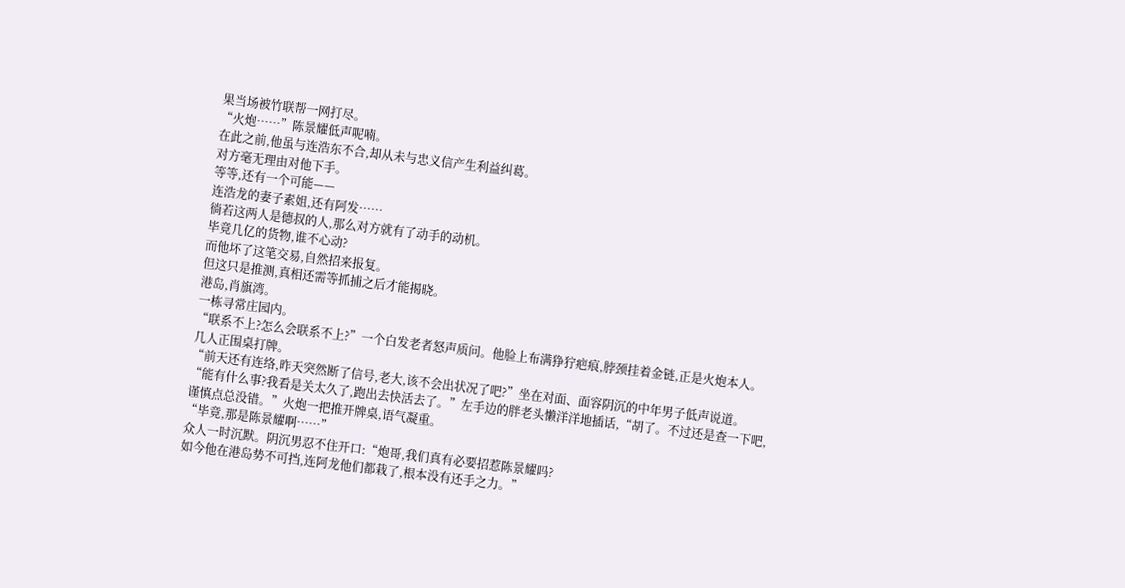果当场被竹联帮一网打尽。
“火炮……”陈景耀低声呢喃。
在此之前,他虽与连浩东不合,却从未与忠义信产生利益纠葛。
对方毫无理由对他下手。
等等,还有一个可能——
连浩龙的妻子素姐,还有阿发……
徜若这两人是德叔的人,那么对方就有了动手的动机。
毕竟几亿的货物,谁不心动?
而他坏了这笔交易,自然招来报复。
但这只是推测,真相还需等抓捕之后才能揭晓。
港岛,肖旗湾。
一栋寻常庄园内。
“联系不上?怎么会联系不上?”一个白发老者怒声质问。他脸上布满狰狞疤痕,脖颈挂着金链,正是火炮本人。
几人正围桌打牌。
“前天还有连络,昨天突然断了信号,老大,该不会出状况了吧?”坐在对面、面容阴沉的中年男子低声说道。
“能有什么事?我看是关太久了,跑出去快活去了。”左手边的胖老头懒洋洋地插话,“胡了。不过还是查一下吧,谨慎点总没错。”火炮一把推开牌桌,语气凝重。
“毕竟,那是陈景耀啊……”
众人一时沉默。阴沉男忍不住开口:“炮哥,我们真有必要招惹陈景耀吗?
如今他在港岛势不可挡,连阿龙他们都栽了,根本没有还手之力。”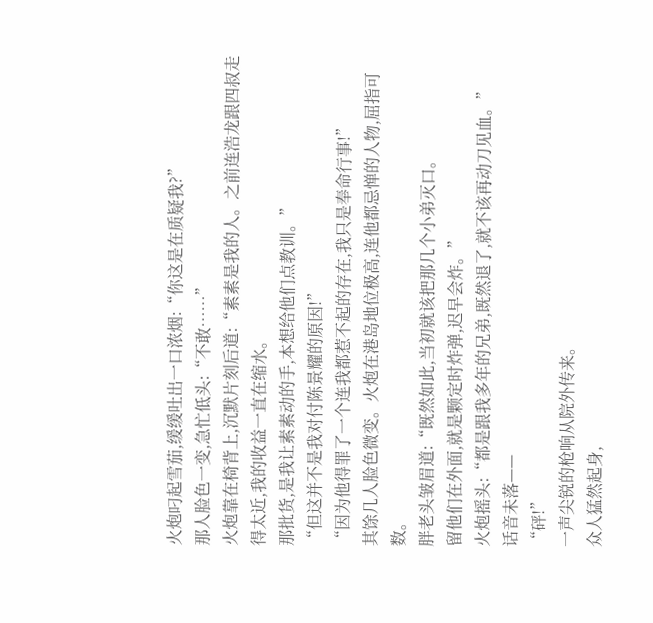火炮叼起雪茄,缓缓吐出一口浓烟:“你这是在质疑我?”
那人脸色一变,急忙低头:“不敢……”
火炮靠在椅背上,沉默片刻后道:“素素是我的人。之前连浩龙跟四叔走得太近,我的收益一直在缩水。
那批货,是我让素素动的手,本想给他们点教训。”
“但这并不是我对付陈景耀的原因!”
“因为他得罪了一个连我都惹不起的存在,我只是奉命行事!”
其馀几人脸色微变。火炮在港岛地位极高,连他都忌惮的人物,屈指可数。
胖老头皱眉道:“既然如此,当初就该把那几个小弟灭口。
留他们在外面,就是颗定时炸弹,迟早会炸。”
火炮摇头:“都是跟我多年的兄弟,既然退了,就不该再动刀见血。”
话音未落——
“砰!”
一声尖锐的枪响从院外传来。
众人猛然起身,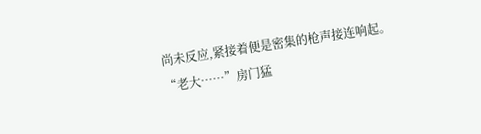尚未反应,紧接着便是密集的枪声接连响起。
“老大……”房门猛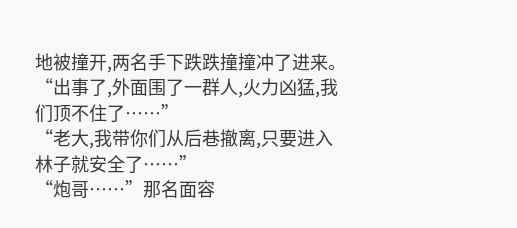地被撞开,两名手下跌跌撞撞冲了进来。
“出事了,外面围了一群人,火力凶猛,我们顶不住了……”
“老大,我带你们从后巷撤离,只要进入林子就安全了……”
“炮哥……”那名面容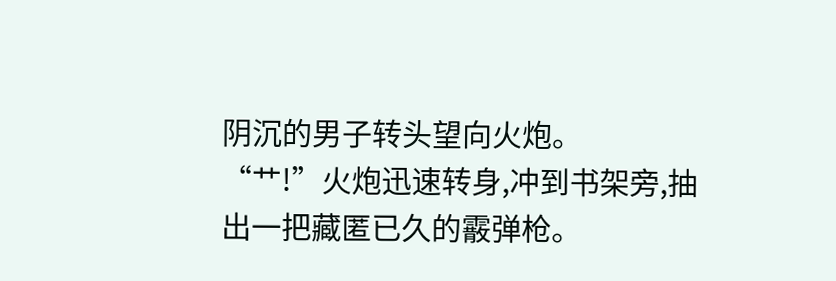阴沉的男子转头望向火炮。
“艹!”火炮迅速转身,冲到书架旁,抽出一把藏匿已久的霰弹枪。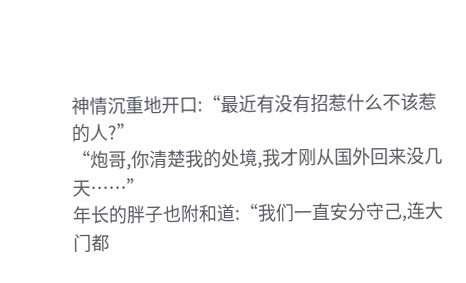神情沉重地开口:“最近有没有招惹什么不该惹的人?”
“炮哥,你清楚我的处境,我才刚从国外回来没几天……”
年长的胖子也附和道:“我们一直安分守己,连大门都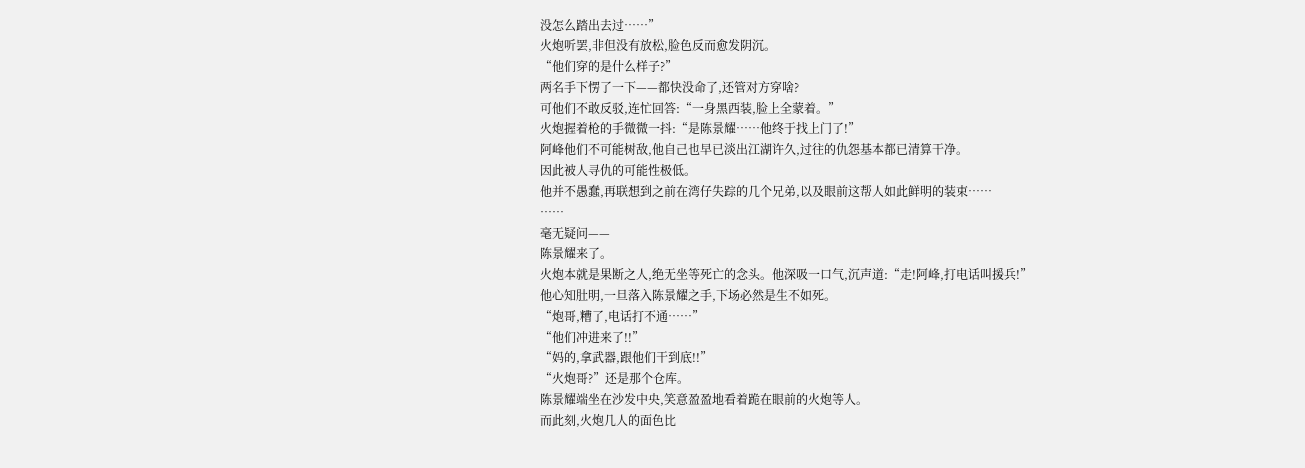没怎么踏出去过……”
火炮听罢,非但没有放松,脸色反而愈发阴沉。
“他们穿的是什么样子?”
两名手下愣了一下——都快没命了,还管对方穿啥?
可他们不敢反驳,连忙回答:“一身黑西装,脸上全蒙着。”
火炮握着枪的手微微一抖:“是陈景耀……他终于找上门了!”
阿峰他们不可能树敌,他自己也早已淡出江湖许久,过往的仇怨基本都已清算干净。
因此被人寻仇的可能性极低。
他并不愚蠢,再联想到之前在湾仔失踪的几个兄弟,以及眼前这帮人如此鲜明的装束……
……
毫无疑问——
陈景耀来了。
火炮本就是果断之人,绝无坐等死亡的念头。他深吸一口气,沉声道:“走!阿峰,打电话叫援兵!”
他心知肚明,一旦落入陈景耀之手,下场必然是生不如死。
“炮哥,糟了,电话打不通……”
“他们冲进来了!!”
“妈的,拿武器,跟他们干到底!!”
“火炮哥?”还是那个仓库。
陈景耀端坐在沙发中央,笑意盈盈地看着跪在眼前的火炮等人。
而此刻,火炮几人的面色比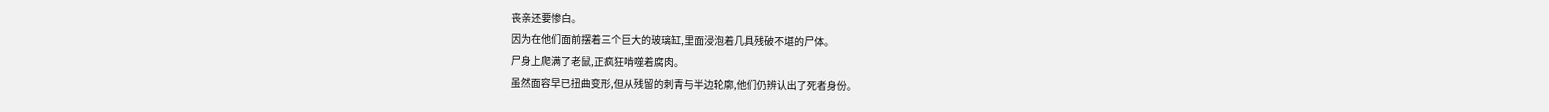丧亲还要惨白。
因为在他们面前摆着三个巨大的玻璃缸,里面浸泡着几具残破不堪的尸体。
尸身上爬满了老鼠,正疯狂啃噬着腐肉。
虽然面容早已扭曲变形,但从残留的刺青与半边轮廓,他们仍辨认出了死者身份。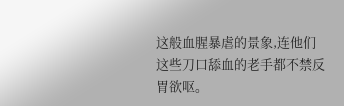这般血腥暴虐的景象,连他们这些刀口舔血的老手都不禁反胃欲呕。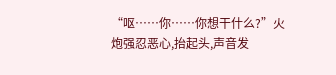“呕……你……你想干什么?”火炮强忍恶心,抬起头,声音发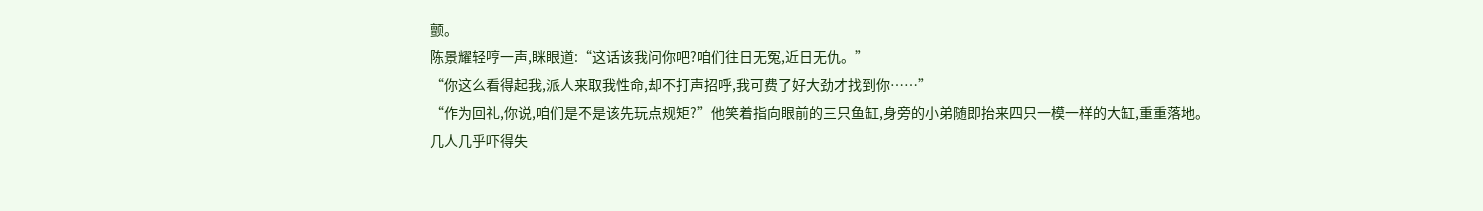颤。
陈景耀轻哼一声,眯眼道:“这话该我问你吧?咱们往日无冤,近日无仇。”
“你这么看得起我,派人来取我性命,却不打声招呼,我可费了好大劲才找到你……”
“作为回礼,你说,咱们是不是该先玩点规矩?”他笑着指向眼前的三只鱼缸,身旁的小弟随即抬来四只一模一样的大缸,重重落地。
几人几乎吓得失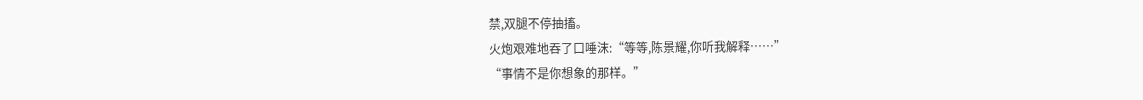禁,双腿不停抽搐。
火炮艰难地吞了口唾沫:“等等,陈景耀,你听我解释……”
“事情不是你想象的那样。”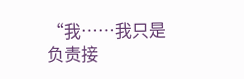“我……我只是负责接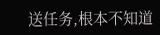送任务,根本不知道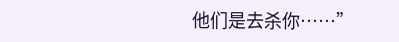他们是去杀你……”